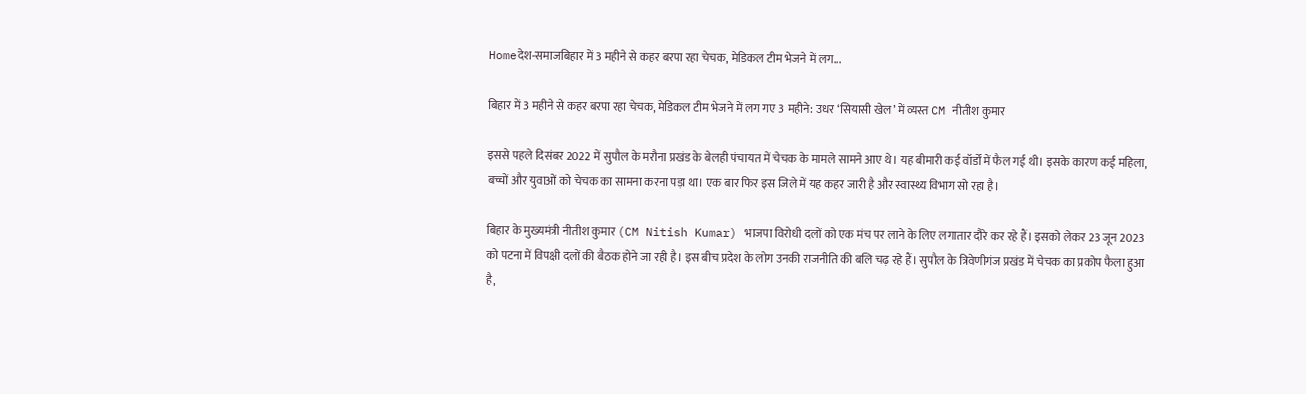Homeदेश-समाजबिहार में 3 महीने से कहर बरपा रहा चेचक, मेडिकल टीम भेजने में लग...

बिहार में 3 महीने से कहर बरपा रहा चेचक, मेडिकल टीम भेजने में लग गए 3 महीने: उधर ‘सियासी खेल’ में व्यस्त CM नीतीश कुमार

इससे पहले दिसंबर 2022 में सुपौल के मरौना प्रखंड के बेलही पंचायत में चेचक के मामले सामने आए थे। यह बीमारी कई वॉर्डों में फैल गई थी। इसके कारण कई महिला, बच्चों और युवाओं को चेचक का सामना करना पड़ा था। एक बार फिर इस जिले में यह कहर जारी है और स्वास्थ्य विभाग सो रहा है।

बिहार के मुख्यमंत्री नीतीश कुमार (CM Nitish Kumar) भाजपा विरोधी दलों को एक मंच पर लाने के लिए लगातार दौरे कर रहे हैं। इसको लेकर 23 जून 2023 को पटना में विपक्षी दलों की बैठक होने जा रही है। इस बीच प्रदेश के लोग उनकी राजनीति की बलि चढ़ रहे हैं। सुपौल के त्रिवेणीगंज प्रखंड में चेचक का प्रकोप फैला हुआ है,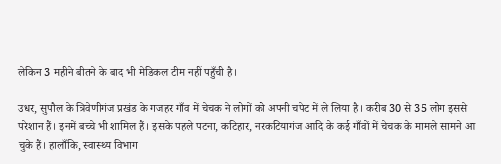लेकिन 3 महीने बीतने के बाद भी मेडिकल टीम नहीं पहुँची है।

उधर, सुपौल के त्रिवेणीगंज प्रखंड के गजहर गाँव में चेचक ने लोगों को अपनी चपेट में ले लिया है। करीब 30 से 35 लोग इससे परेशान हैं। इनमें बच्चे भी शामिल हैं। इसके पहले पटना, कटिहार, नरकटियागंज आदि के कई गाँवों में चेचक के मामले सामने आ चुके हैं। हालाँकि, स्वास्थ्य विभाग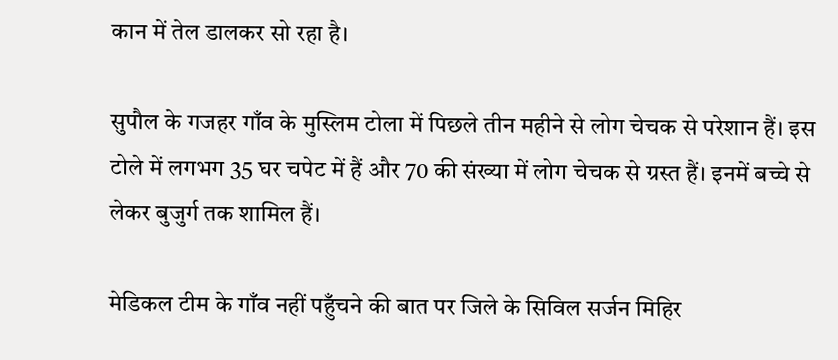कान में तेल डालकर सो रहा है।

सुपौल के गजहर गाँव के मुस्लिम टोला में पिछले तीन महीने से लोग चेचक से परेशान हैं। इस टोले में लगभग 35 घर चपेट में हैं और 70 की संख्या में लोग चेचक से ग्रस्त हैं। इनमें बच्चे से लेकर बुजुर्ग तक शामिल हैं।

मेडिकल टीम के गाँव नहीं पहुँचने की बात पर जिले के सिविल सर्जन मिहिर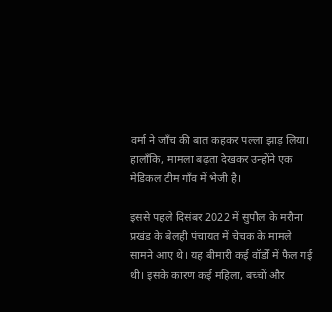वर्मा ने जाँच की बात कहकर पल्ला झाड़ लिया। हालाँकि, मामला बढ़ता देखकर उन्होंने एक मेडिकल टीम गाँव में भेजी है।

इससे पहले दिसंबर 2022 में सुपौल के मरौना प्रखंड के बेलही पंचायत में चेचक के मामले सामने आए थे। यह बीमारी कई वॉर्डों में फैल गई थी। इसके कारण कई महिला, बच्चों और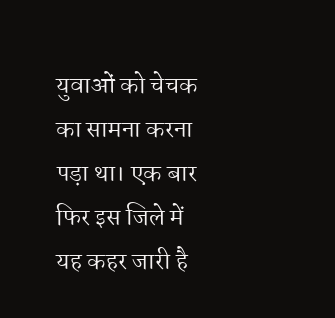युवाओं को चेचक का सामना करना पड़ा था। एक बार फिर इस जिले में यह कहर जारी है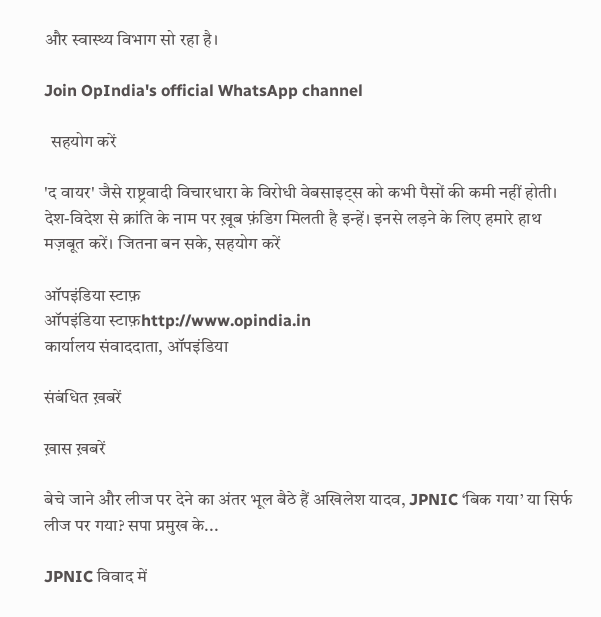और स्वास्थ्य विभाग सो रहा है।

Join OpIndia's official WhatsApp channel

  सहयोग करें

'द वायर' जैसे राष्ट्रवादी विचारधारा के विरोधी वेबसाइट्स को कभी पैसों की कमी नहीं होती। देश-विदेश से क्रांति के नाम पर ख़ूब फ़ंडिग मिलती है इन्हें। इनसे लड़ने के लिए हमारे हाथ मज़बूत करें। जितना बन सके, सहयोग करें

ऑपइंडिया स्टाफ़
ऑपइंडिया स्टाफ़http://www.opindia.in
कार्यालय संवाददाता, ऑपइंडिया

संबंधित ख़बरें

ख़ास ख़बरें

बेचे जाने और लीज पर देने का अंतर भूल बैठे हैं अखिलेश यादव, JPNIC ‘बिक गया’ या सिर्फ लीज पर गया? सपा प्रमुख के...

JPNIC विवाद में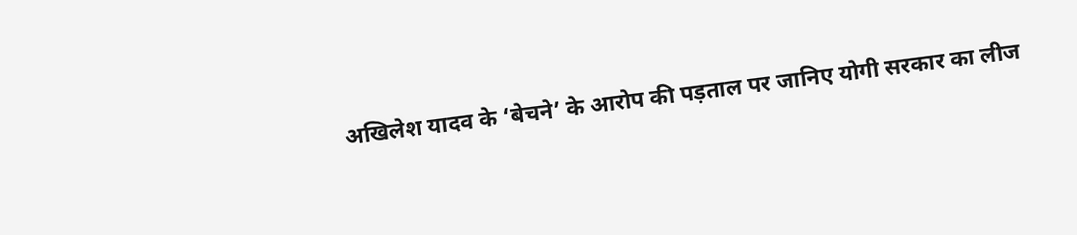अखिलेश यादव के ‘बेचने’ के आरोप की पड़ताल पर जानिए योगी सरकार का लीज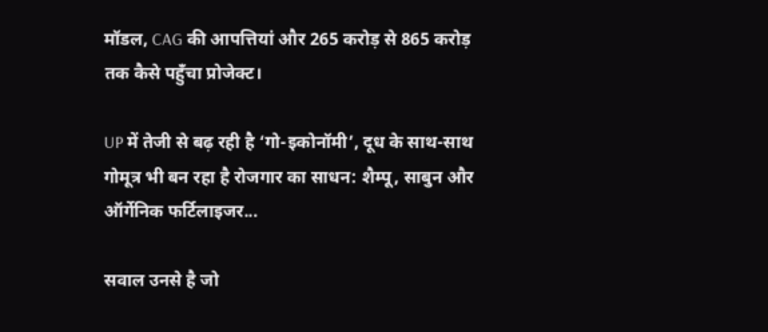मॉडल, CAG की आपत्तियां और 265 करोड़ से 865 करोड़ तक कैसे पहुँचा प्रोजेक्ट।

UP में तेजी से बढ़ रही है ‘गो-इकोनॉमी’, दूध के साथ-साथ गोमूत्र भी बन रहा है रोजगार का साधन: शैम्पू, साबुन और ऑर्गेनिक फर्टिलाइजर...

सवाल उनसे है जो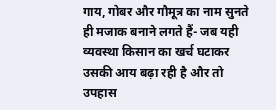गाय, गोबर और गौमूत्र का नाम सुनते ही मजाक बनाने लगते हैं- जब यही व्यवस्था किसान का खर्च घटाकर उसकी आय बढ़ा रही है और तो उपहास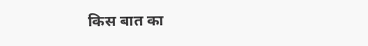किस बात का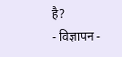है?
- विज्ञापन -